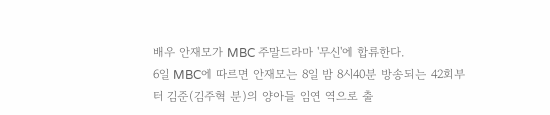배우 안재모가 MBC 주말드라마 '무신'에 합류한다.
6일 MBC에 따르면 안재모는 8일 밤 8시40분 방송되는 42회부터 김준(김주혁 분)의 양아들 임연 역으로 출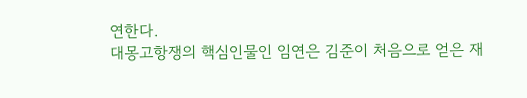연한다.
대몽고항쟁의 핵심인물인 임연은 김준이 처음으로 얻은 재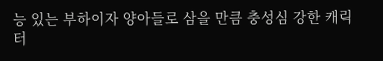능 있는 부하이자 양아들로 삼을 만큼 충성심 강한 캐릭터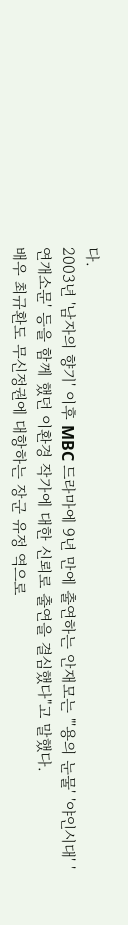다.
2003년 '남자의 향기' 이후 MBC 드라마에 9년 만에 출연하는 안재모는 "'용의 눈물' '야인시대' '연개소문' 등을 함께 했던 이환경 작가에 대한 신뢰로 출연을 결심했다"고 말했다.
배우 최규환도 무신정권에 대항하는 장군 유정 역으로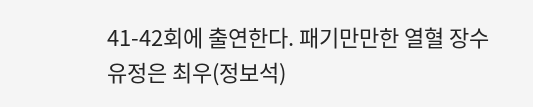41-42회에 출연한다. 패기만만한 열혈 장수 유정은 최우(정보석)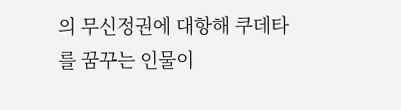의 무신정권에 대항해 쿠데타를 꿈꾸는 인물이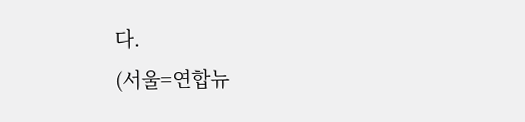다.
(서울=연합뉴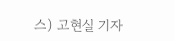스) 고현실 기자